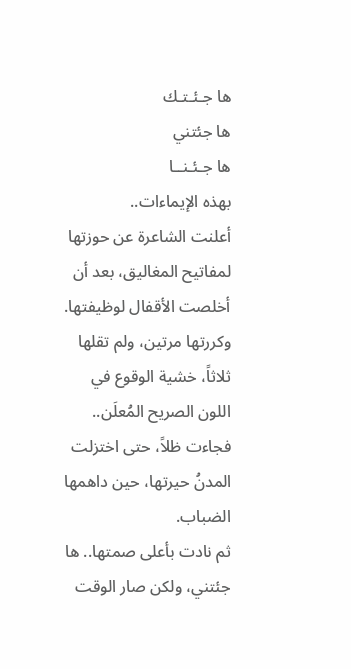ها جـئـتـك
ها جئتني
ها جـئـنــا
بهذه الإيماءات..
أعلنت الشاعرة عن حوزتها لمفاتيح المغاليق، بعد أن أخلصت الأقفال لوظيفتها.
وكررتها مرتين، ولم تقلها ثلاثاً، خشية الوقوع في اللون الصريح المُعلَن.. فجاءت ظلاً، حتى اختزلت المدنُ حيرتها، حين داهمها الضباب.
ثم نادت بأعلى صمتها.. ها جئتني، ولكن صار الوقت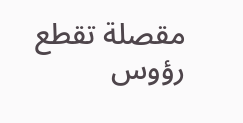مقصلة تقطع رؤوس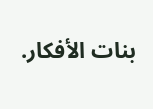بنات الأفكار.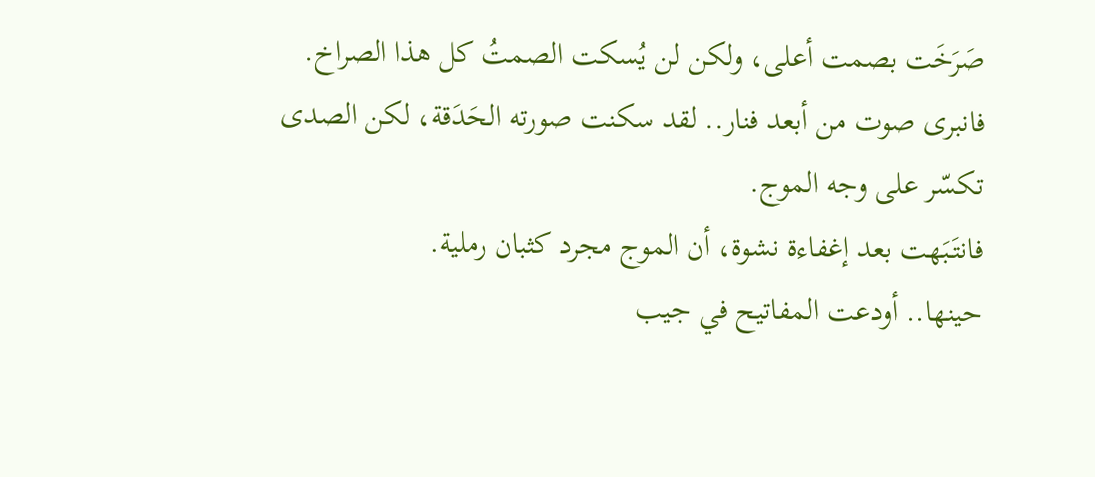صَرَخَت بصمت أعلى، ولكن لن يُسكت الصمتُ كل هذا الصراخ.
فانبرى صوت من أبعد فنار.. لقد سكنت صورته الحَدَقة، لكن الصدى تكسّر على وجه الموج.
فانتَبَهت بعد إغفاءة نشوة، أن الموج مجرد كثبان رملية.
حينها.. أودعت المفاتيح في جيب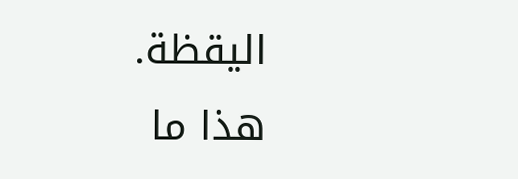اليقظة.
هذا ما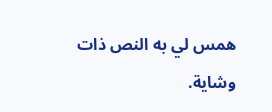همس لي به النص ذات وشاية.